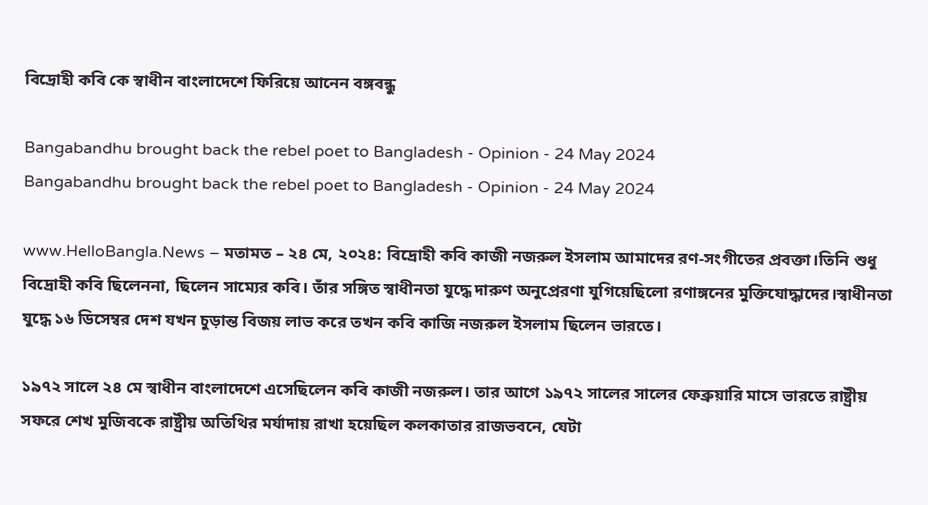বিদ্রোহী কবি কে স্বাধীন বাংলাদেশে ফিরিয়ে আনেন বঙ্গবন্ধু

Bangabandhu brought back the rebel poet to Bangladesh - Opinion - 24 May 2024
Bangabandhu brought back the rebel poet to Bangladesh - Opinion - 24 May 2024

www.HelloBangla.News – মতামত – ২৪ মে, ২০২৪: বিদ্রোহী কবি কাজী নজরুল ইসলাম আমাদের রণ-সংগীতের প্রবক্তা।তিনি শুধু বিদ্রোহী কবি ছিলেননা, ছিলেন সাম্যের কবি। তাঁর সঙ্গিত স্বাধীনতা যুদ্ধে দারুণ অনুপ্রেরণা যুগিয়েছিলো রণাঙ্গনের মুক্তিযোদ্ধাদের।স্বাধীনতা যুদ্ধে ১৬ ডিসেম্বর দেশ যখন চুড়ান্ত বিজয় লাভ করে তখন কবি কাজি নজরুল ইসলাম ছিলেন ভারতে।

১৯৭২ সালে ২৪ মে স্বাধীন বাংলাদেশে এসেছিলেন কবি কাজী নজরুল। তার আগে ১৯৭২ সালের সালের ফেব্রুয়ারি মাসে ভারতে রাষ্ট্রীয় সফরে শেখ মুজিবকে রাষ্ট্রীয় অতিথির মর্যাদায় রাখা হয়েছিল কলকাতার রাজভবনে, যেটা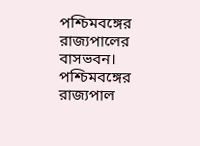পশ্চিমবঙ্গের রাজ্যপালের বাসভবন। পশ্চিমবঙ্গের রাজ্যপাল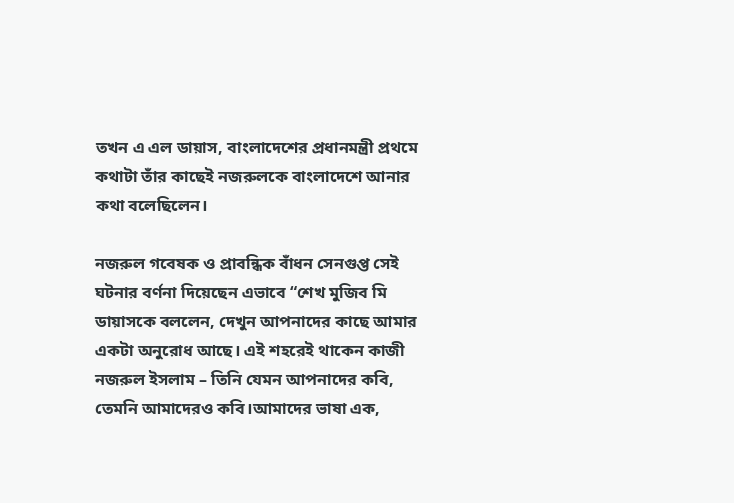তখন এ এল ডায়াস, বাংলাদেশের প্রধানমন্ত্রী প্রথমে কথাটা তাঁর কাছেই নজরুলকে বাংলাদেশে আনার কথা বলেছিলেন।

নজরুল গবেষক ও প্রাবন্ধিক বাঁধন সেনগুপ্ত সেই ঘটনার বর্ণনা দিয়েছেন এভাবে “শেখ মুজিব মি ডায়াসকে বললেন, দেখুন আপনাদের কাছে আমার একটা অনুরোধ আছে। এই শহরেই থাকেন কাজী নজরুল ইসলাম – তিনি যেমন আপনাদের কবি, তেমনি আমাদেরও কবি।আমাদের ভাষা এক,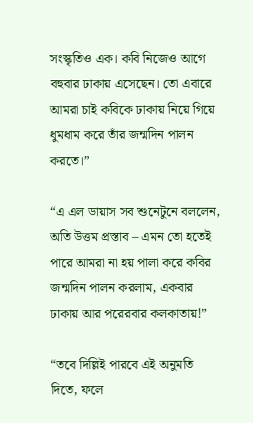সংস্কৃতিও এক। কবি নিজেও আগে বহুবার ঢাকায় এসেছেন। তো এবারে আমরা চাই কবিকে ঢাকায় নিয়ে গিয়ে ধুমধাম করে তাঁর জন্মদিন পালন করতে।”

“এ এল ডায়াস সব শুনেটুনে বললেন, অতি উত্তম প্রস্তাব – এমন তো হতেই পারে আমরা না হয় পালা করে কবির জন্মদিন পালন করলাম, একবার ঢাকায় আর পরেরবার কলকাতায়!”

“তবে দিল্লিই পারবে এই অনুমতি দিতে, ফলে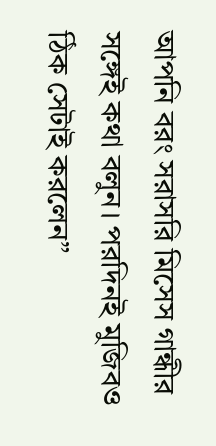আপনি বরং সরাসরি মিসেস গান্ধীর সঙ্গেই কথা বলুন। পরদিনই মুজিবও ঠিক সেটাই করলেন”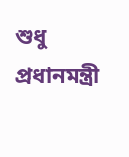শুধু প্রধানমন্ত্রী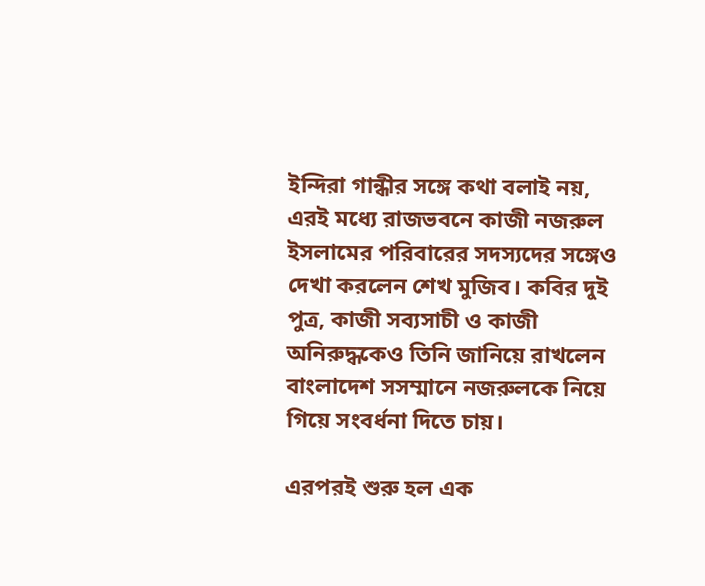ইন্দিরা গান্ধীর সঙ্গে কথা বলাই নয়, এরই মধ্যে রাজভবনে কাজী নজরুল ইসলামের পরিবারের সদস্যদের সঙ্গেও দেখা করলেন শেখ মুজিব। কবির দুই পুত্র, কাজী সব্যসাচী ও কাজী অনিরুদ্ধকেও তিনি জানিয়ে রাখলেন বাংলাদেশ সসম্মানে নজরুলকে নিয়ে গিয়ে সংবর্ধনা দিতে চায়।

এরপরই শুরু হল এক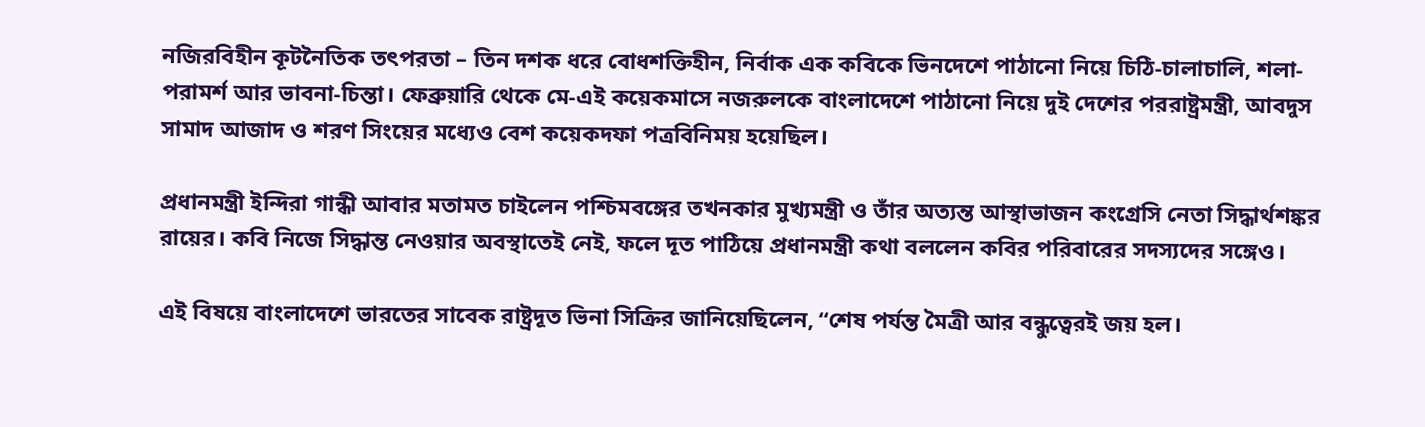নজিরবিহীন কূটনৈতিক তৎপরতা – তিন দশক ধরে বোধশক্তিহীন, নির্বাক এক কবিকে ভিনদেশে পাঠানো নিয়ে চিঠি-চালাচালি, শলা-পরামর্শ আর ভাবনা-চিন্তা। ফেব্রুয়ারি থেকে মে-এই কয়েকমাসে নজরুলকে বাংলাদেশে পাঠানো নিয়ে দুই দেশের পররাষ্ট্রমন্ত্রী, আবদুস সামাদ আজাদ ও শরণ সিংয়ের মধ্যেও বেশ কয়েকদফা পত্রবিনিময় হয়েছিল।

প্রধানমন্ত্রী ইন্দিরা গান্ধী আবার মতামত চাইলেন পশ্চিমবঙ্গের তখনকার মুখ্যমন্ত্রী ও তাঁর অত্যন্ত আস্থাভাজন কংগ্রেসি নেতা সিদ্ধার্থশঙ্কর রায়ের। কবি নিজে সিদ্ধান্ত নেওয়ার অবস্থাতেই নেই, ফলে দূত পাঠিয়ে প্রধানমন্ত্রী কথা বললেন কবির পরিবারের সদস্যদের সঙ্গেও।

এই বিষয়ে বাংলাদেশে ভারতের সাবেক রাষ্ট্রদূত ভিনা সিক্রির জানিয়েছিলেন, “শেষ পর্যন্ত মৈত্রী আর বন্ধুত্বেরই জয় হল।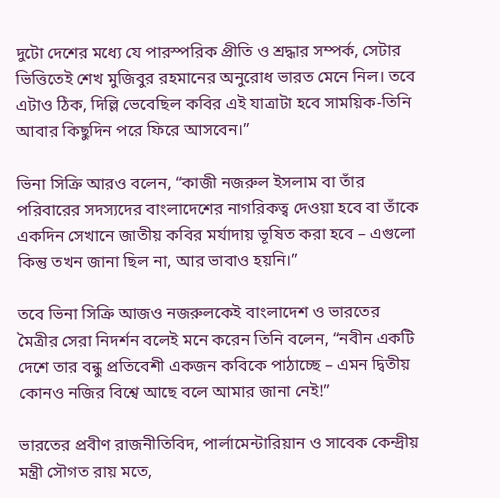দুটো দেশের মধ্যে যে পারস্পরিক প্রীতি ও শ্রদ্ধার সম্পর্ক, সেটার ভিত্তিতেই শেখ মুজিবুর রহমানের অনুরোধ ভারত মেনে নিল। তবে এটাও ঠিক, দিল্লি ভেবেছিল কবির এই যাত্রাটা হবে সাময়িক-তিনি আবার কিছুদিন পরে ফিরে আসবেন।”

ভিনা সিক্রি আরও বলেন, “কাজী নজরুল ইসলাম বা তাঁর পরিবারের সদস্যদের বাংলাদেশের নাগরিকত্ব দেওয়া হবে বা তাঁকে একদিন সেখানে জাতীয় কবির মর্যাদায় ভূষিত করা হবে – এগুলো কিন্তু তখন জানা ছিল না, আর ভাবাও হয়নি।”

তবে ভিনা সিক্রি আজও নজরুলকেই বাংলাদেশ ও ভারতের মৈত্রীর সেরা নিদর্শন বলেই মনে করেন তিনি বলেন, “নবীন একটি দেশে তার বন্ধু প্রতিবেশী একজন কবিকে পাঠাচ্ছে – এমন দ্বিতীয় কোনও নজির বিশ্বে আছে বলে আমার জানা নেই!”

ভারতের প্রবীণ রাজনীতিবিদ, পার্লামেন্টারিয়ান ও সাবেক কেন্দ্রীয় মন্ত্রী সৌগত রায় মতে,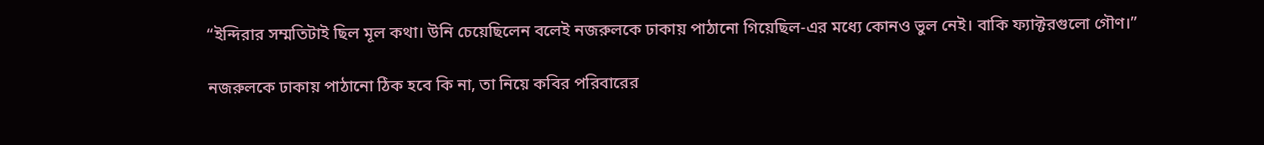“ইন্দিরার সম্মতিটাই ছিল মূল কথা। উনি চেয়েছিলেন বলেই নজরুলকে ঢাকায় পাঠানো গিয়েছিল-এর মধ্যে কোনও ভুল নেই। বাকি ফ্যাক্টরগুলো গৌণ।”

নজরুলকে ঢাকায় পাঠানো ঠিক হবে কি না, তা নিয়ে কবির পরিবারের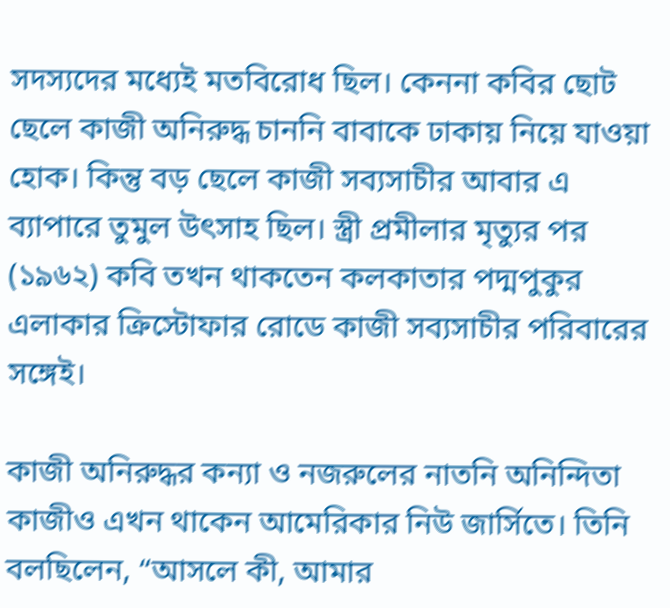সদস্যদের মধ্যেই মতবিরোধ ছিল। কেননা কবির ছোট ছেলে কাজী অনিরুদ্ধ চাননি বাবাকে ঢাকায় নিয়ে যাওয়া হোক। কিন্তু বড় ছেলে কাজী সব্যসাচীর আবার এ ব্যাপারে তুমুল উৎসাহ ছিল। স্ত্রী প্রমীলার মৃত্যুর পর (১৯৬২) কবি তখন থাকতেন কলকাতার পদ্মপুকুর এলাকার ক্রিস্টোফার রোডে কাজী সব্যসাচীর পরিবারের সঙ্গেই।

কাজী অনিরুদ্ধর কন্যা ও নজরুলের নাতনি অনিন্দিতা কাজীও এখন থাকেন আমেরিকার নিউ জার্সিতে। তিনি বলছিলেন, “আসলে কী, আমার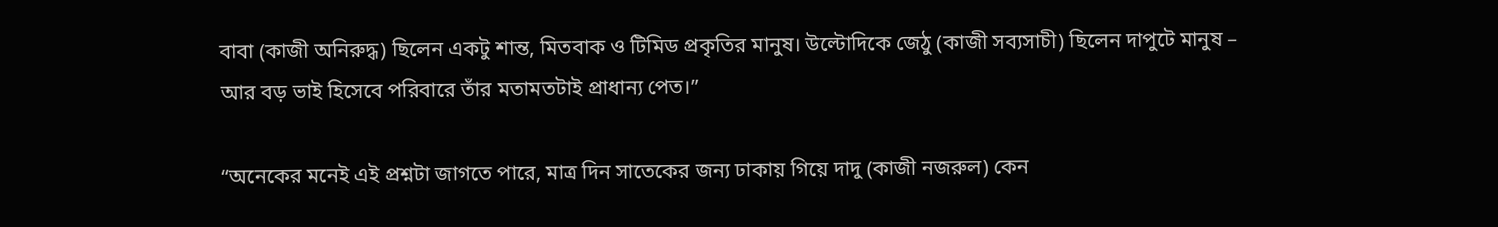বাবা (কাজী অনিরুদ্ধ) ছিলেন একটু শান্ত, মিতবাক ও টিমিড প্রকৃতির মানুষ। উল্টোদিকে জেঠু (কাজী সব্যসাচী) ছিলেন দাপুটে মানুষ – আর বড় ভাই হিসেবে পরিবারে তাঁর মতামতটাই প্রাধান্য পেত।”

“অনেকের মনেই এই প্রশ্নটা জাগতে পারে, মাত্র দিন সাতেকের জন্য ঢাকায় গিয়ে দাদু (কাজী নজরুল) কেন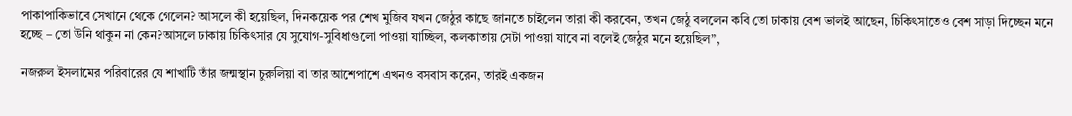পাকাপাকিভাবে সেখানে থেকে গেলেন? আসলে কী হয়েছিল, দিনকয়েক পর শেখ মুজিব যখন জেঠুর কাছে জানতে চাইলেন তারা কী করবেন, তখন জেঠু বললেন কবি তো ঢাকায় বেশ ভালই আছেন, চিকিৎসাতেও বেশ সাড়া দিচ্ছেন মনে হচ্ছে – তো উনি থাকুন না কেন?আসলে ঢাকায় চিকিৎসার যে সুযোগ-সুবিধাগুলো পাওয়া যাচ্ছিল, কলকাতায় সেটা পাওয়া যাবে না বলেই জেঠুর মনে হয়েছিল”,

নজরুল ইসলামের পরিবারের যে শাখাটি তাঁর জন্মস্থান চুরুলিয়া বা তার আশেপাশে এখনও বসবাস করেন, তারই একজন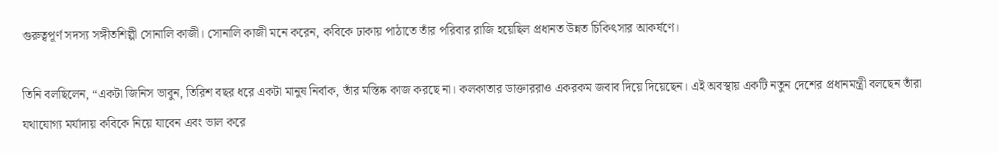গুরুত্বপূর্ণ সদস্য সঙ্গীতশিল্পী সোনালি কাজী। সোনালি কাজী মনে করেন, কবিকে ঢাকায় পাঠাতে তাঁর পরিবার রাজি হয়েছিল প্রধানত উন্নত চিকিৎসার আকর্ষণে।

তিনি বলছিলেন, “একটা জিনিস ভাবুন, তিরিশ বছর ধরে একটা মানুষ নির্বাক, তাঁর মস্তিষ্ক কাজ করছে না। কলকাতার ডাক্তাররাও একরকম জবাব দিয়ে দিয়েছেন। এই অবস্থায় একটি নতুন দেশের প্রধানমন্ত্রী বলছেন তাঁরা যথাযোগ্য মর্যাদায় কবিকে নিয়ে যাবেন এবং ভাল করে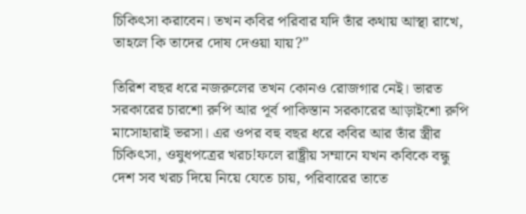চিকিৎসা করাবেন। তখন কবির পরিবার যদি তাঁর কথায় আস্থা রাখে, তাহলে কি তাদের দোষ দেওয়া যায়?”

তিরিশ বছর ধরে নজরুলের তখন কোনও রোজগার নেই। ভারত সরকারের চারশো রুপি আর পূর্ব পাকিস্তান সরকারের আড়াইশো রুপি মাসোহারাই ভরসা। এর ওপর বহু বছর ধরে কবির আর তাঁর স্ত্রীর চিকিৎসা, ওষুধপত্রের খরচ!ফলে রাষ্ট্রীয় সম্মানে যখন কবিকে বন্ধু দেশ সব খরচ দিয়ে নিয়ে যেতে চায়, পরিবারের তাতে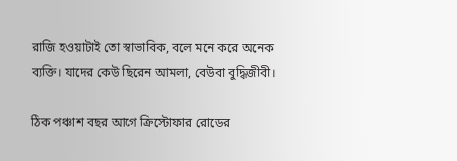রাজি হওয়াটাই তো স্বাভাবিক, বলে মনে করে অনেক ব্যক্তি। যাদের কেউ ছিরেন আমলা, বেউবা বুদ্ধিজীবী।

ঠিক পঞ্চাশ বছর আগে ক্রিস্টোফার রোডের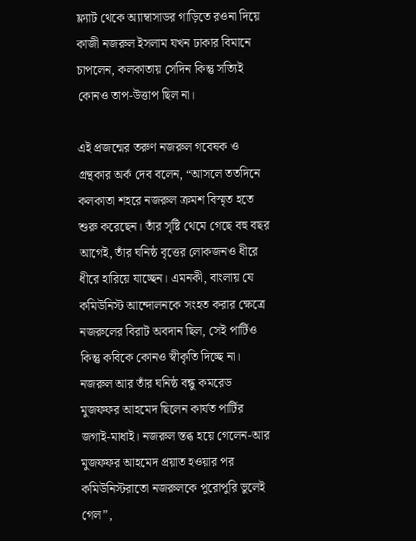ফ্ল্যাট থেকে অ্যাম্বাসাডর গাড়িতে রওনা দিয়ে কাজী নজরুল ইসলাম যখন ঢাকার বিমানে চাপলেন, কলকাতায় সেদিন কিন্তু সত্যিই কোনও তাপ-উত্তাপ ছিল না।

এই প্রজন্মের তরুণ নজরুল গবেষক ও গ্রন্থকার অর্ক দেব বলেন, “আসলে ততদিনে কলকাতা শহরে নজরুল ক্রমশ বিস্মৃত হতে শুরু করেছেন। তাঁর সৃষ্টি থেমে গেছে বহু বছর আগেই, তাঁর ঘনিষ্ঠ বৃত্তের লোকজনও ধীরে ধীরে হারিয়ে যাচ্ছেন। এমনকী, বাংলায় যে কমিউনিস্ট আন্দোলনকে সংহত করার ক্ষেত্রে নজরুলের বিরাট অবদান ছিল, সেই পার্টিও কিন্তু কবিকে কোনও স্বীকৃতি দিচ্ছে না। নজরুল আর তাঁর ঘনিষ্ঠ বন্ধু কমরেড মুজফফর আহমেদ ছিলেন কার্যত পার্টির জগাই-মাধাই। নজরুল স্তব্ধ হয়ে গেলেন-আর মুজফফর আহমেদ প্রয়াত হওয়ার পর কমিউনিস্টরাতো নজরুলকে পুরোপুরি ভুলেই গেল”,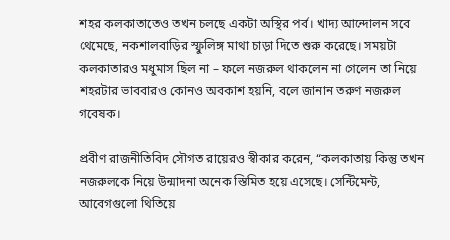শহর কলকাতাতেও তখন চলছে একটা অস্থির পর্ব। খাদ্য আন্দোলন সবে থেমেছে, নকশালবাড়ির স্ফুলিঙ্গ মাথা চাড়া দিতে শুরু করেছে। সময়টা কলকাতারও মধুমাস ছিল না – ফলে নজরুল থাকলেন না গেলেন তা নিয়ে শহরটার ভাববারও কোনও অবকাশ হয়নি, বলে জানান তরুণ নজরুল গবেষক।

প্রবীণ রাজনীতিবিদ সৌগত রায়েরও স্বীকার করেন, “কলকাতায় কিন্তু তখন নজরুলকে নিয়ে উন্মাদনা অনেক স্তিমিত হয়ে এসেছে। সেন্টিমেন্ট, আবেগগুলো থিতিয়ে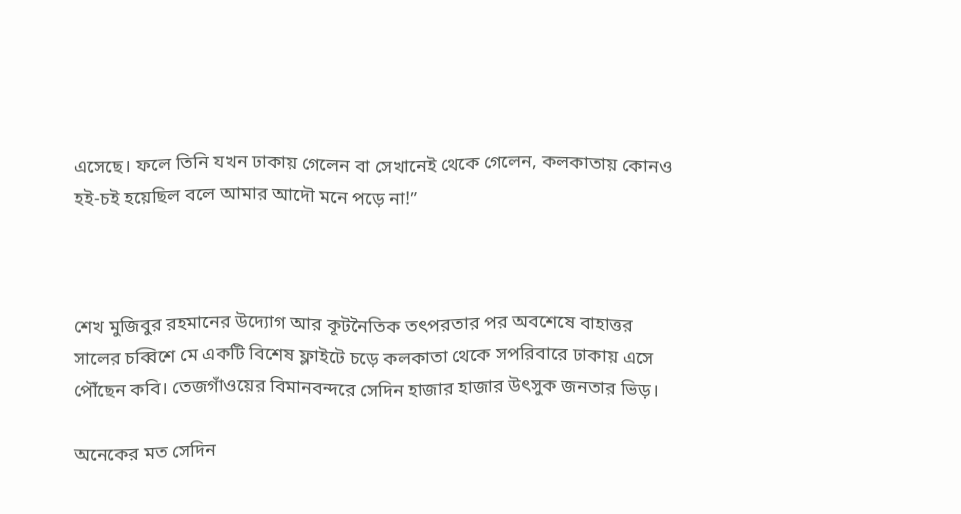এসেছে। ফলে তিনি যখন ঢাকায় গেলেন বা সেখানেই থেকে গেলেন, কলকাতায় কোনও হই-চই হয়েছিল বলে আমার আদৌ মনে পড়ে না!”



শেখ মুজিবুর রহমানের উদ্যোগ আর কূটনৈতিক তৎপরতার পর অবশেষে বাহাত্তর সালের চব্বিশে মে একটি বিশেষ ফ্লাইটে চড়ে কলকাতা থেকে সপরিবারে ঢাকায় এসে পৌঁছেন কবি। তেজগাঁওয়ের বিমানবন্দরে সেদিন হাজার হাজার উৎসুক জনতার ভিড়।

অনেকের মত সেদিন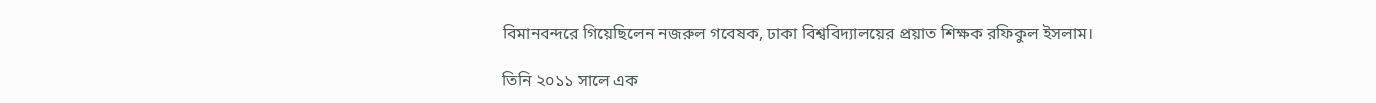বিমানবন্দরে গিয়েছিলেন নজরুল গবেষক, ঢাকা বিশ্ববিদ্যালয়ের প্রয়াত শিক্ষক রফিকুল ইসলাম।

তিনি ২০১১ সালে এক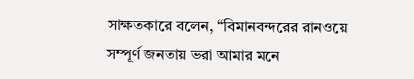সাক্ষতকারে বলেন, “বিমানবন্দরের রানওয়ে সম্পূর্ণ জনতায় ভরা আমার মনে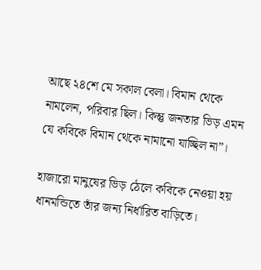আছে ২৪শে মে সকাল বেলা। বিমান থেকে নামলেন, পরিবার ছিল। কিন্তু জনতার ভিড় এমন যে কবিকে বিমান থেকে নামানো যাচ্ছিল না”।

হাজারো মানুষের ভিড় ঠেলে কবিকে নেওয়া হয় ধানমন্ডিতে তাঁর জন্য নির্ধারিত বাড়িতে।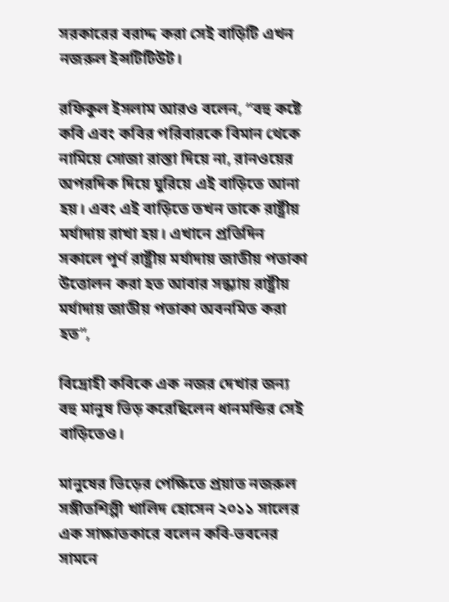সরকারের বরাদ্দ করা সেই বাড়িটি এখন নজরুল ইন্সটিটিউট।

রফিকুল ইসলাম আরও বলেন, “বহু কষ্টে কবি এবং কবির পরিবারকে বিমান থেকে নামিয়ে সোজা রাস্তা দিয়ে না, রানওয়ের অপরদিক দিয়ে ঘুরিয়ে এই বাড়িতে আনা হয়। এবং এই বাড়িতে তখন তাকে রাষ্ট্রীয় মর্যাদায় রাখা হয়। এখানে প্রতিদিন সকালে পূর্ণ রাষ্ট্রীয় মর্যাদায় জাতীয় পতাকা উত্তোলন করা হত আবার সন্ধ্যায় রাষ্ট্রীয় মর্যাদায় জাতীয় পতাকা অবনমিত করা হত”,

বিদ্রোহী কবিকে এক নজর দেখার জন্য বহু মানুষ ভিড় করেছিলেন ধানমন্ডির সেই বাড়িতেও।

মানুষের ভিড়ের পেক্ষিতে প্রয়াত নজরুল সঙ্গীতশিল্পী খালিদ হোসেন ২০১১ সালের এক সাক্ষাতকারে বলেন কবি-ভবনের সামনে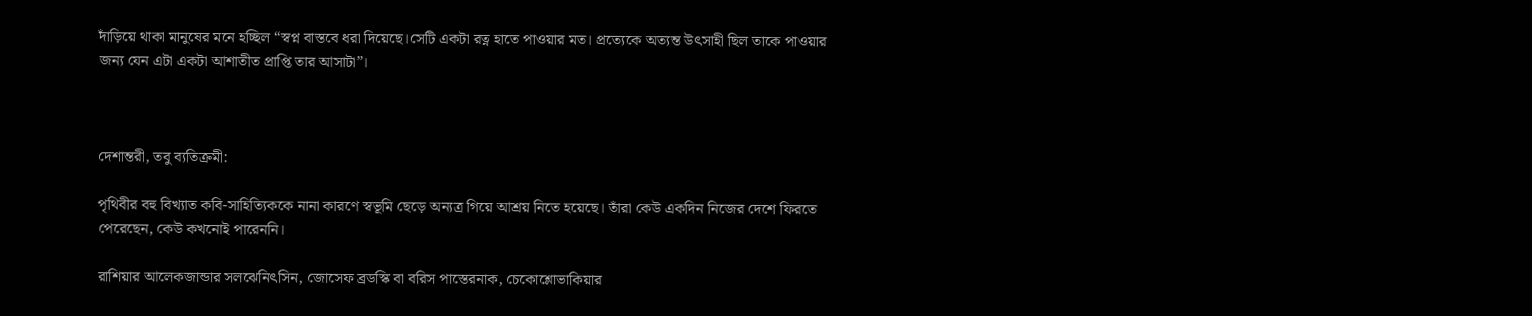দাঁড়িয়ে থাকা মানুষের মনে হচ্ছিল “স্বপ্ন বাস্তবে ধরা দিয়েছে।সেটি একটা রত্ন হাতে পাওয়ার মত। প্রত্যেকে অত্যন্ত উৎসাহী ছিল তাকে পাওয়ার জন্য যেন এটা একটা আশাতীত প্রাপ্তি তার আসাটা”।



দেশান্তরী, তবু ব্যতিক্রমী:

পৃথিবীর বহু বিখ্যাত কবি-সাহিত্যিককে নানা কারণে স্বভূমি ছেড়ে অন্যত্র গিয়ে আশ্রয় নিতে হয়েছে। তাঁরা কেউ একদিন নিজের দেশে ফিরতে পেরেছেন, কেউ কখনোই পারেননি।

রাশিয়ার আলেকজান্ডার সলঝেনিৎসিন, জোসেফ ব্রডস্কি বা বরিস পাস্তেরনাক, চেকোশ্লোভাকিয়ার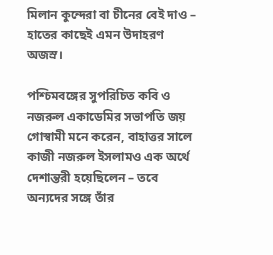মিলান কুন্দেরা বা চীনের বেই দাও – হাতের কাছেই এমন উদাহরণ অজস্র।

পশ্চিমবঙ্গের সুপরিচিত কবি ও নজরুল একাডেমির সভাপতি জয় গোস্বামী মনে করেন, বাহাত্তর সালে কাজী নজরুল ইসলামও এক অর্থে দেশান্তরী হয়েছিলেন – তবে অন্যদের সঙ্গে তাঁর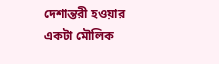দেশান্তরী হওয়ার একটা মৌলিক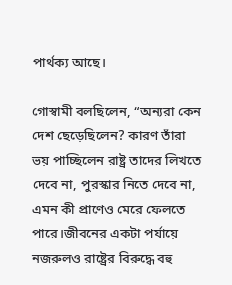পার্থক্য আছে।

গোস্বামী বলছিলেন, “অন্যরা কেন দেশ ছেড়েছিলেন? কারণ তাঁরা ভয় পাচ্ছিলেন রাষ্ট্র তাদের লিখতে দেবে না, পুরস্কার নিতে দেবে না, এমন কী প্রাণেও মেরে ফেলতে পারে।জীবনের একটা পর্যায়ে নজরুলও রাষ্ট্রের বিরুদ্ধে বহু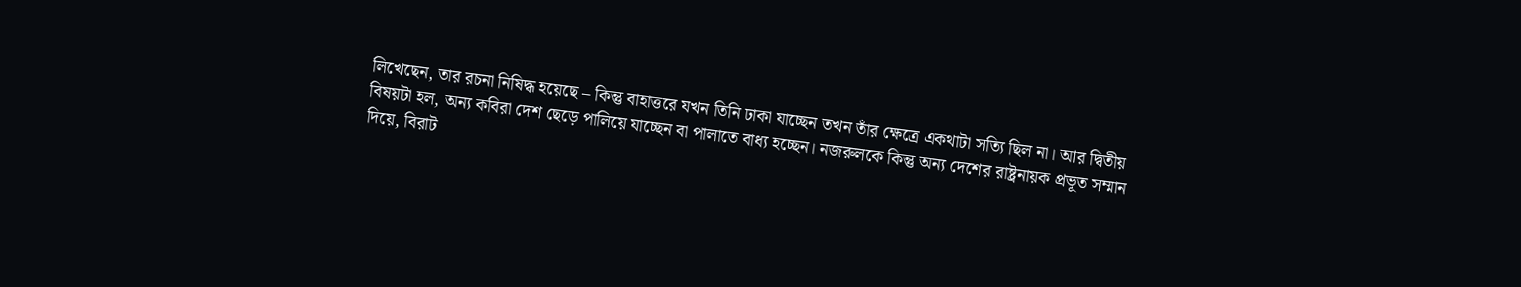লিখেছেন, তার রচনা নিষিদ্ধ হয়েছে – কিন্তু বাহাত্তরে যখন তিনি ঢাকা যাচ্ছেন তখন তাঁর ক্ষেত্রে একথাটা সত্যি ছিল না। আর দ্বিতীয় বিষয়টা হল, অন্য কবিরা দেশ ছেড়ে পালিয়ে যাচ্ছেন বা পালাতে বাধ্য হচ্ছেন। নজরুলকে কিন্তু অন্য দেশের রাষ্ট্রনায়ক প্রভূত সম্মান দিয়ে, বিরাট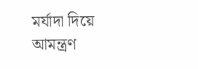মর্যাদা দিয়ে আমন্ত্রণ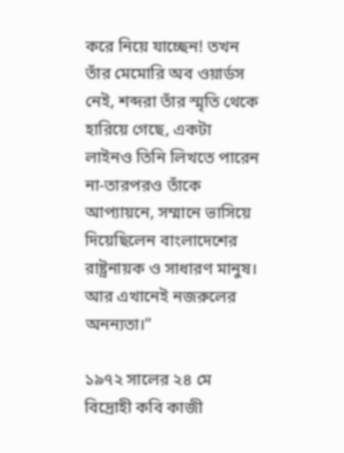করে নিয়ে যাচ্ছেন! তখন তাঁর মেমোরি অব ওয়ার্ডস নেই, শব্দরা তাঁর স্মৃতি থেকে হারিয়ে গেছে, একটা লাইনও তিনি লিখতে পারেন না-তারপরও তাঁকে আপ্যায়নে, সম্মানে ভাসিয়ে দিয়েছিলেন বাংলাদেশের রাষ্ট্রনায়ক ও সাধারণ মানুষ। আর এখানেই নজরুলের অনন্যতা।”

১৯৭২ সালের ২৪ মে বিদ্রোহী কবি কাজী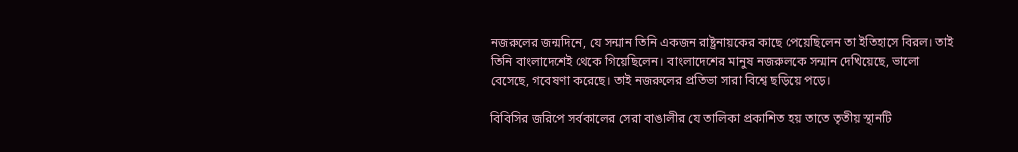নজরুলের জন্মদিনে, যে সন্মান তিনি একজন রাষ্ট্রনায়কের কাছে পেয়েছিলেন তা ইতিহাসে বিরল। তাই তিনি বাংলাদেশেই থেকে গিয়েছিলেন। বাংলাদেশের মানুষ নজরুলকে সন্মান দেখিয়েছে, ভালো বেসেছে, গবেষণা করেছে। তাই নজরুলের প্রতিভা সারা বিশ্বে ছড়িয়ে পড়ে।

বিবিসির জরিপে সর্বকালের সেরা বাঙালীর যে তালিকা প্রকাশিত হয় তাতে তৃতীয় স্থানটি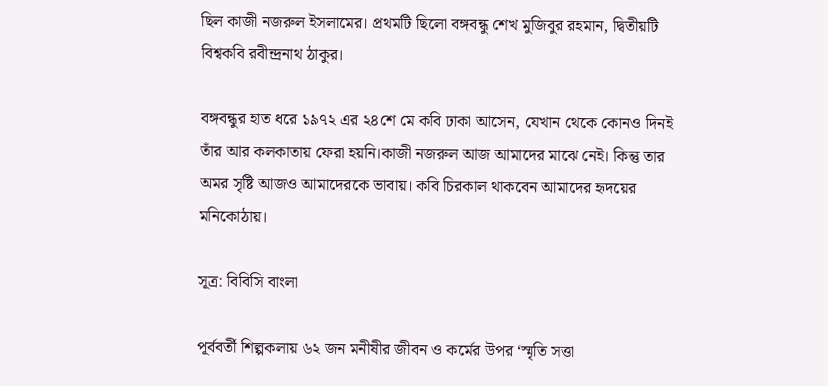ছিল কাজী নজরুল ইসলামের। প্রথমটি ছিলো বঙ্গবন্ধু শেখ মুজিবুর রহমান, দ্বিতীয়টি বিশ্বকবি রবীন্দ্রনাথ ঠাকুর।

বঙ্গবন্ধুর হাত ধরে ১৯৭২ এর ২৪শে মে কবি ঢাকা আসেন, যেখান থেকে কোনও দিনই তাঁর আর কলকাতায় ফেরা হয়নি।কাজী নজরুল আজ আমাদের মাঝে নেই। কিন্তু তার অমর সৃষ্টি আজও আমাদেরকে ভাবায়। কবি চিরকাল থাকবেন আমাদের হৃদয়ের মনিকোঠায়।

সূত্র: বিবিসি বাংলা

পূর্ববর্তী শিল্পকলায় ৬২ জন মনীষীর জীবন ও কর্মের উপর ‘স্মৃতি সত্তা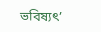ভবিষ্যৎ’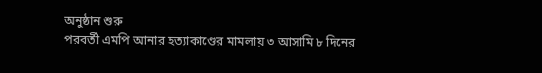অনুষ্ঠান শুরু
পরবর্তী এমপি আনার হত্যাকাণ্ডের মামলায় ৩ আসামি ৮ দিনের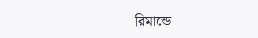রিমান্ডে